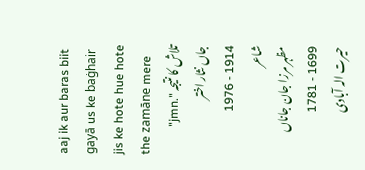aaj ik aur baras biit gayā us ke baġhair
jis ke hote hue hote the zamāne mere
تلاش کا نتیجہ ".jmn"
جاں نثار اختر
1914 - 1976
شاعر
مظہر مرزا جان جاناں
1699 - 1781
حیرت الہ آبادی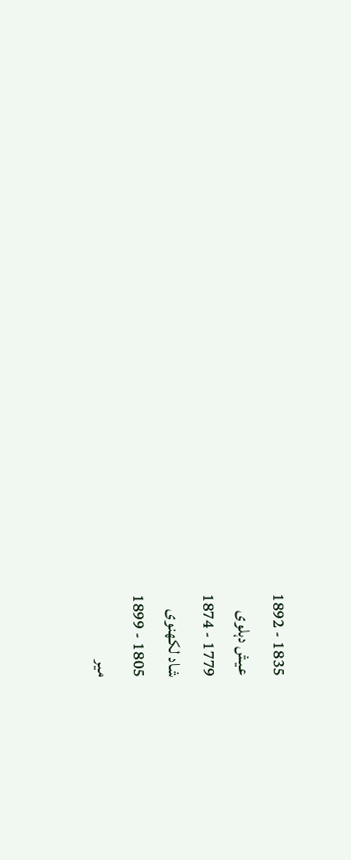1835 - 1892
عیش دہلوی
1779 - 1874
شاد لکھنوی
1805 - 1899
میر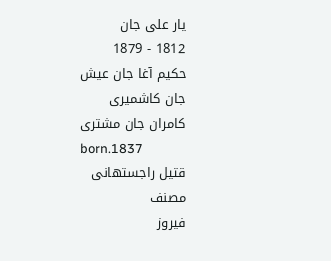یار علی جان
1812 - 1879
حکیم آغا جان عیش
جان کاشمیری
کامران جان مشتری
born.1837
قتیل راجستھانی
مصنف
فیروز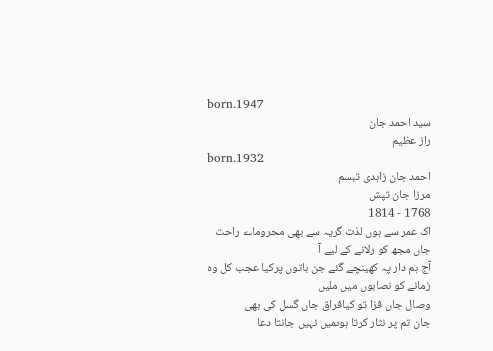born.1947
سید احمد جان
راز عظیم
born.1932
احمد جان زاہدی تبسم
مرزا جان تپش
1768 - 1814
اک عمر سے ہوں لذت گریہ سے بھی محروماے راحت جاں مجھ کو رلانے کے لیے آ
آج ہم دار پہ کھینچے گئے جن باتوں پرکیا عجب کل وہ زمانے کو نصابوں میں ملیں
وصال جاں فزا تو کیافراق جاں گسل کی بھی
جان تم پر نثار کرتا ہوںمیں نہیں جانتا دعا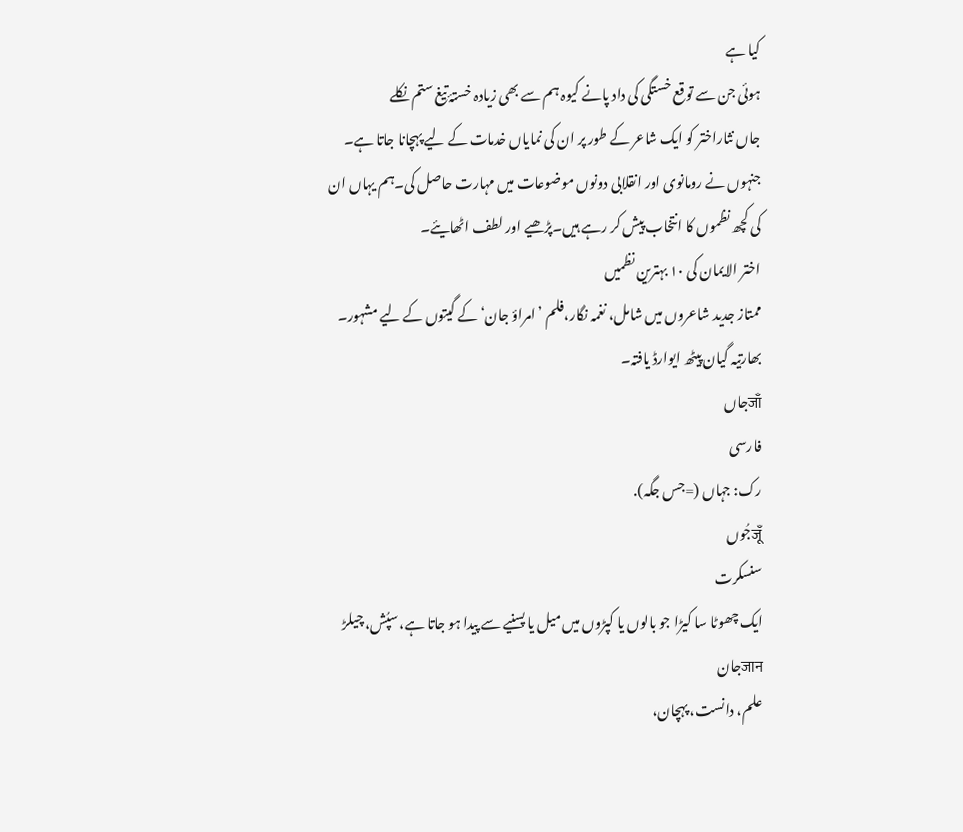کیا ہے
ہوئی جن سے توقع خستگی کی داد پانے کیوہ ہم سے بھی زیادہ خستۂ تیغ ستم نکلے
جاں نثاراختر کو ایک شاعر کے طور پر ان کی نمایاں خدمات کے لیے پہچانا جاتا ہے۔ جنہوں نے رومانوی اور انقلابی دونوں موضوعات میں مہارت حاصل کی۔ہم یہاں ان کی کچھ نظموں کا انتخاب پیش کر رہے ہیں۔پڑھیے اور لطف اٹھایئے۔
اختر الایمان کی ۱۰ بہترین نظمیں
ممتاز جدید شاعروں میں شامل، نغمہ نگار،فلم ’امراؤ جان‘ کے گیتوں کے لیے مشہور۔ بھارتیہ گیان پیٹھ ایوارڈ یافتہ۔
जाँجاں
فارسی
رک: جہاں (=جس جگہ).
जूँجُوں
سنسکرت
ایک چھوٹا سا کیڑا جو بالوں یا کپڑوں میں میل یا پسنیے سے پیدا ہو جاتا ہے، سپُش، چیلڑ
जानجان
علم، دانست، پہچان،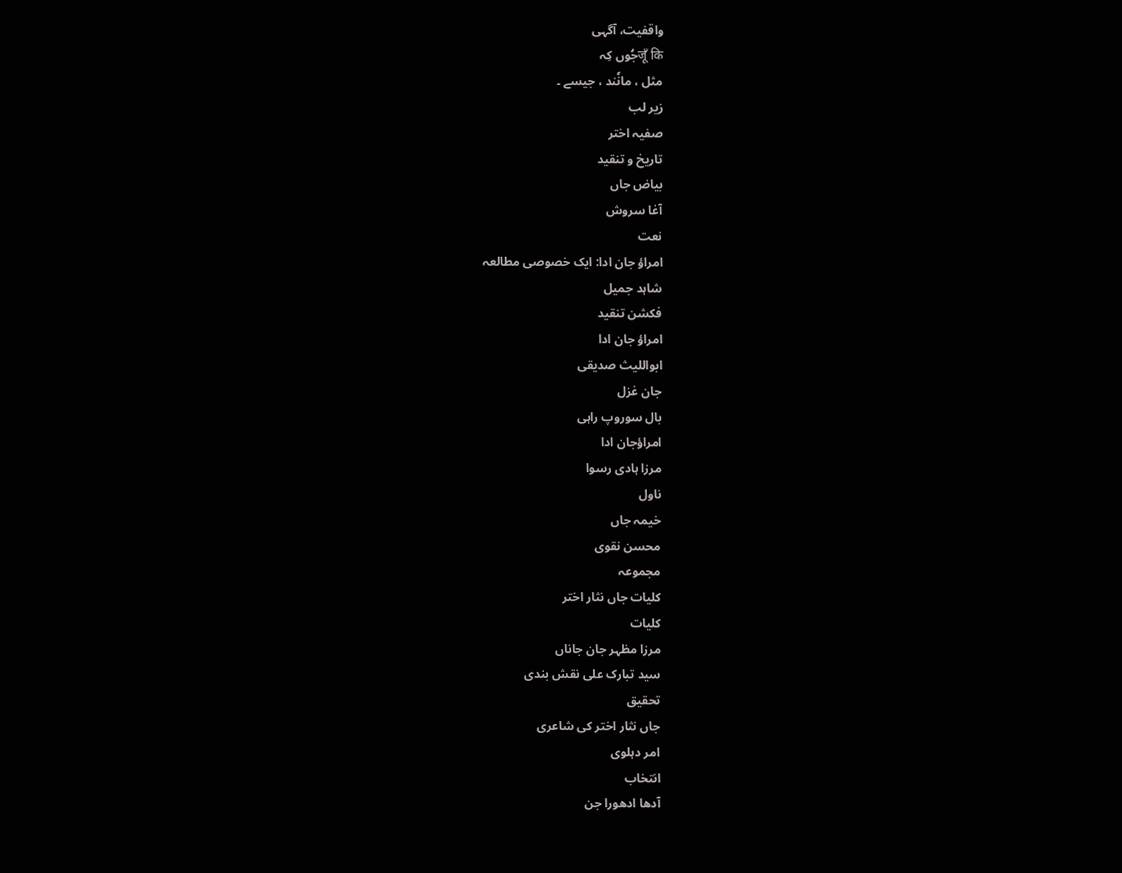واقفیت، آگہی
जूँ किجُوں کِہ
مثل ، مانٗند ، جیسے ۔
زیر لب
صفیہ اختر
تاریخ و تنقید
بیاض جاں
آغا سروش
نعت
امراؤ جان ادا: ایک خصوصی مطالعہ
شاہد جمیل
فکشن تنقید
امراؤ جان ادا
ابواللیث صدیقی
جان غزل
بال سوروپ راہی
امراؤجان ادا
مرزا ہادی رسوا
ناول
خیمہ جاں
محسن نقوی
مجموعہ
کلیات جاں نثار اختر
کلیات
مرزا مظہر جان جاناں
سید تبارک علی نقش بندی
تحقیق
جاں نثار اختر کی شاعری
امر دہلوی
انتخاب
آدھا ادھورا جن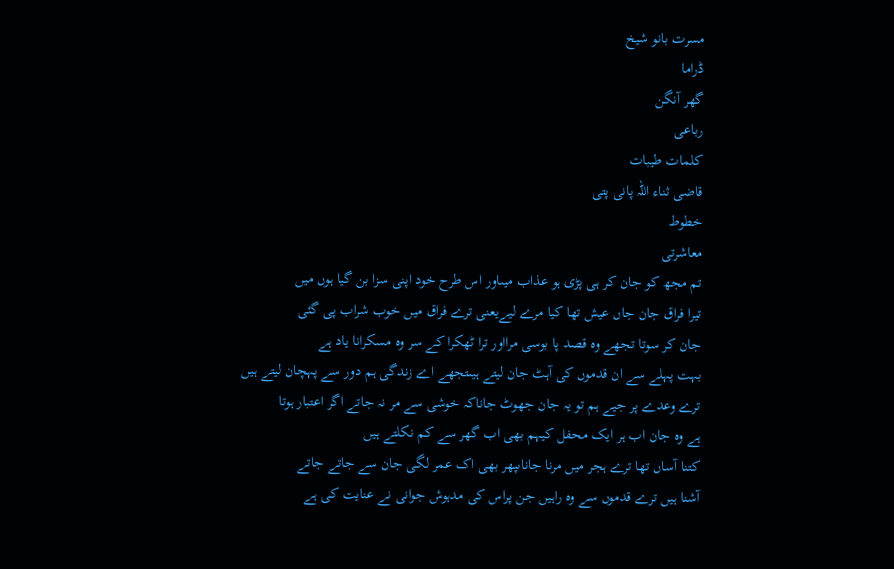مسرت بانو شیخ
ڈراما
گھر آنگن
رباعی
کلمات طیبات
قاضی ثناء اللہ پانی پتی
خطوط
معاشرتی
تم مجھ کو جان کر ہی پڑی ہو عذاب میںاور اس طرح خود اپنی سزا بن گیا ہوں میں
تیرا فراق جان جاں عیش تھا کیا مرے لیےیعنی ترے فراق میں خوب شراب پی گئی
جان کر سوتا تجھے وہ قصد پا بوسی مرااور ترا ٹھکرا کے سر وہ مسکرانا یاد ہے
بہت پہلے سے ان قدموں کی آہٹ جان لیتے ہیںتجھے اے زندگی ہم دور سے پہچان لیتے ہیں
ترے وعدے پر جیے ہم تو یہ جان جھوٹ جاناکہ خوشی سے مر نہ جاتے اگر اعتبار ہوتا
ہے وہ جان اب ہر ایک محفل کیہم بھی اب گھر سے کم نکلتے ہیں
کتنا آساں تھا ترے ہجر میں مرنا جاناںپھر بھی اک عمر لگی جان سے جاتے جاتے
آشنا ہیں ترے قدموں سے وہ راہیں جن پراس کی مدہوش جوانی نے عنایت کی ہے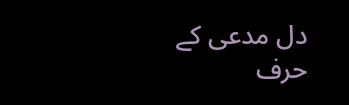دل مدعی کے حرف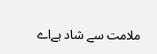ملامت سے شاد ہےاے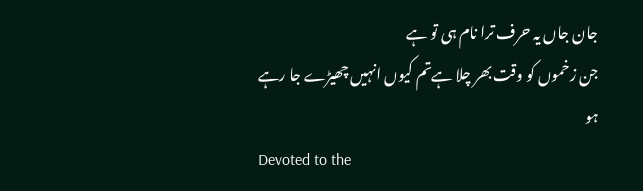جان جاں یہ حرف ترا نام ہی تو ہے
جن زخموں کو وقت بھر چلا ہےتم کیوں انہیں چھیڑے جا رہے ہو
Devoted to the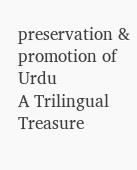preservation & promotion of Urdu
A Trilingual Treasure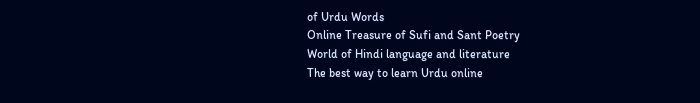of Urdu Words
Online Treasure of Sufi and Sant Poetry
World of Hindi language and literature
The best way to learn Urdu online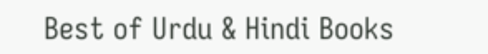Best of Urdu & Hindi Books